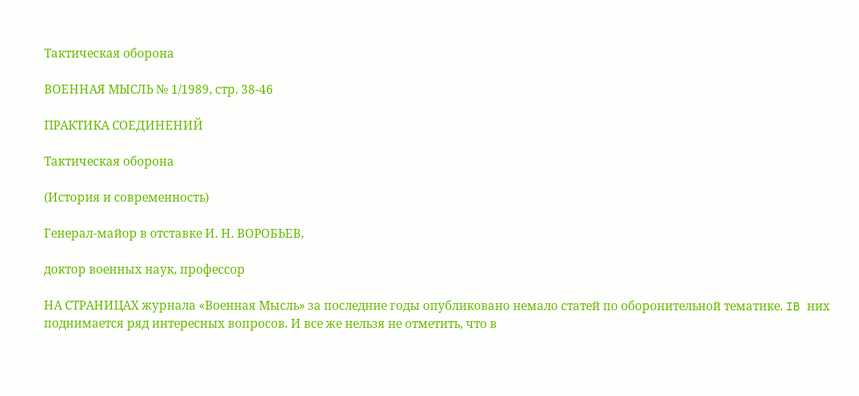Тактическая оборона

ВОЕННАЯ МЫСЛЬ № 1/1989, стр. 38-46

ПРАКТИКА СОЕДИНЕНИЙ

Тактическая оборона

(История и современность)

Генерал-майор в отставке И. Н. ВОРОБЬЕВ,

доктор военных наук, профессор

НА СТРАНИЦАХ журнала «Военная Мысль» за последние годы опубликовано немало статей по оборонительной тематике. IB них поднимается ряд интересных вопросов. И все же нельзя не отметить, что в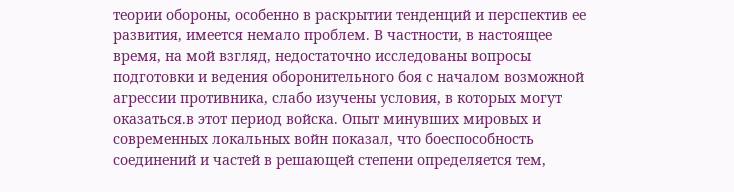теории обороны, особенно в раскрытии тенденций и перспектив ее развития, имеется немало проблем. В частности, в настоящее время, на мой взгляд, недостаточно исследованы вопросы подготовки и ведения оборонительного боя с началом возможной агрессии противника, слабо изучены условия, в которых могут оказаться.в этот период войска. Опыт минувших мировых и современных локальных войн показал, что боеспособность соединений и частей в решающей степени определяется тем,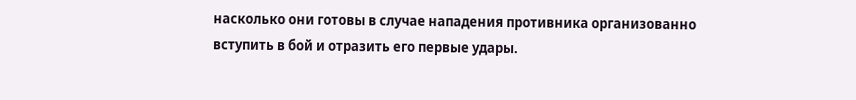насколько они готовы в случае нападения противника организованно вступить в бой и отразить его первые удары.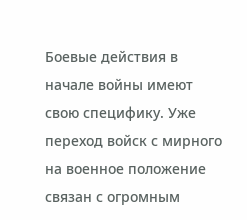Боевые действия в начале войны имеют свою специфику. Уже переход войск с мирного на военное положение связан с огромным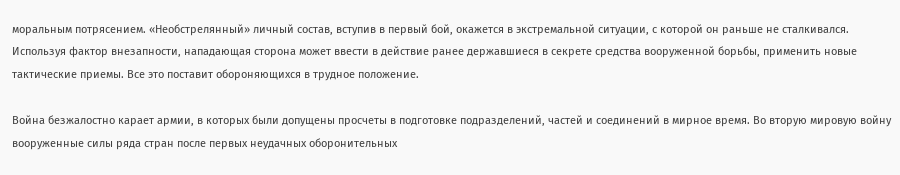моральным потрясением. «Необстрелянный» личный состав, вступив в первый бой, окажется в экстремальной ситуации, с которой он раньше не сталкивался. Используя фактор внезапности, нападающая сторона может ввести в действие ранее державшиеся в секрете средства вооруженной борьбы, применить новые тактические приемы. Все это поставит обороняющихся в трудное положение.

Война безжалостно карает армии, в которых были допущены просчеты в подготовке подразделений, частей и соединений в мирное время. Во вторую мировую войну вооруженные силы ряда стран после первых неудачных оборонительных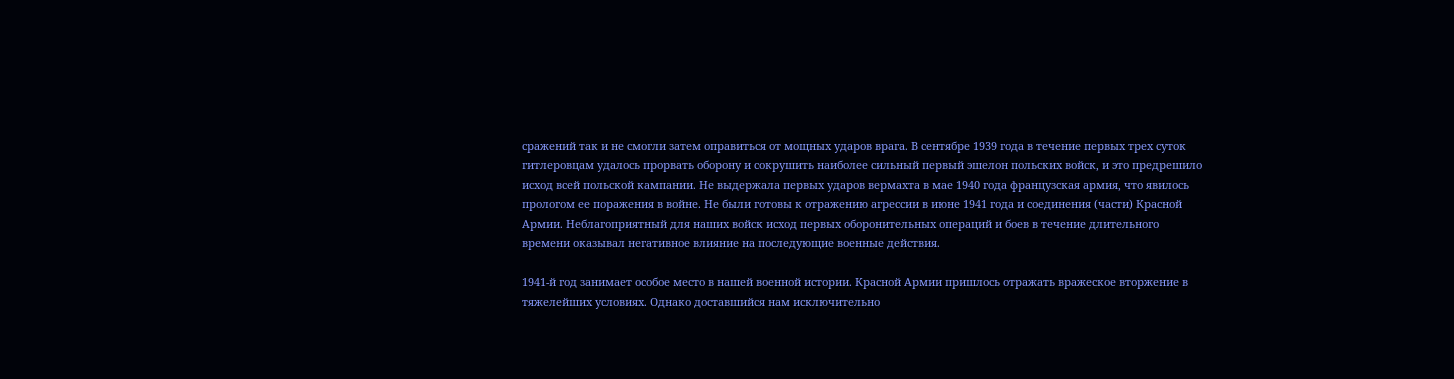сражений так и не смогли затем оправиться от мощных ударов врага. В сентябре 1939 года в течение первых трех суток гитлеровцам удалось прорвать оборону и сокрушить наиболее сильный первый эшелон польских войск, и это предрешило исход всей польской кампании. Не выдержала первых ударов вермахта в мае 1940 года французская армия, что явилось прологом ее поражения в войне. Не были готовы к отражению агрессии в июне 1941 года и соединения (части) Красной Армии. Неблагоприятный для наших войск исход первых оборонительных операций и боев в течение длительного времени оказывал негативное влияние на последующие военные действия.

1941-й год занимает особое место в нашей военной истории. Красной Армии пришлось отражать вражеское вторжение в тяжелейших условиях. Однако доставшийся нам исключительно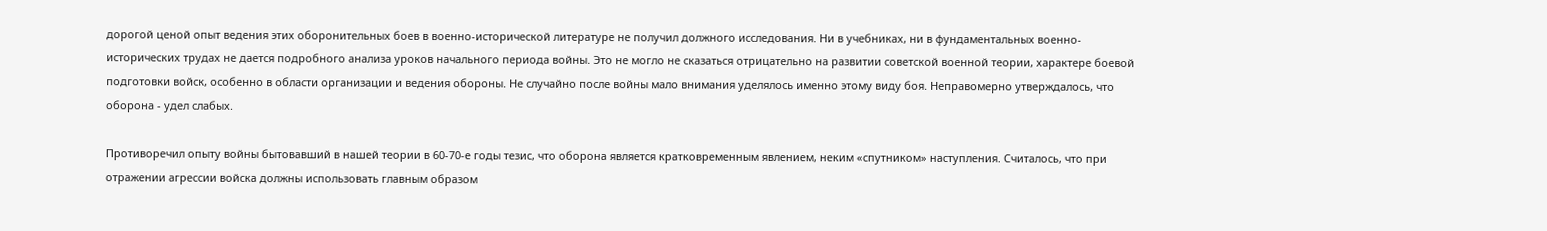дорогой ценой опыт ведения этих оборонительных боев в военно-исторической литературе не получил должного исследования. Ни в учебниках, ни в фундаментальных военно-исторических трудах не дается подробного анализа уроков начального периода войны. Это не могло не сказаться отрицательно на развитии советской военной теории, характере боевой подготовки войск, особенно в области организации и ведения обороны. Не случайно после войны мало внимания уделялось именно этому виду боя. Неправомерно утверждалось, что оборона - удел слабых.

Противоречил опыту войны бытовавший в нашей теории в 60-70-е годы тезис, что оборона является кратковременным явлением, неким «спутником» наступления. Считалось, что при отражении агрессии войска должны использовать главным образом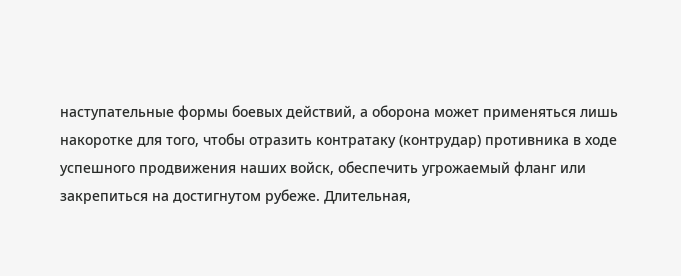наступательные формы боевых действий, а оборона может применяться лишь накоротке для того, чтобы отразить контратаку (контрудар) противника в ходе успешного продвижения наших войск, обеспечить угрожаемый фланг или закрепиться на достигнутом рубеже. Длительная,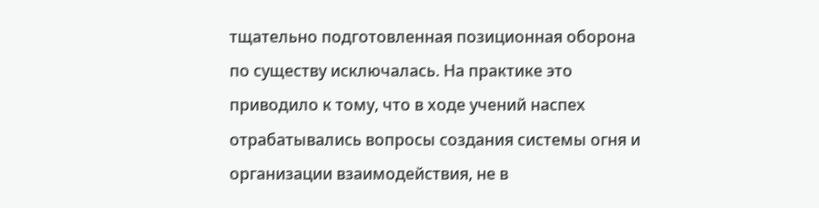тщательно подготовленная позиционная оборона по существу исключалась. На практике это приводило к тому, что в ходе учений наспех отрабатывались вопросы создания системы огня и организации взаимодействия, не в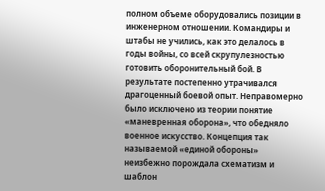полном объеме оборудовались позиции в инженерном отношении. Командиры и штабы не учились, как это делалось в годы войны, со всей скрупулезностью готовить оборонительный бой. В результате постепенно утрачивался драгоценный боевой опыт. Неправомерно было исключено из теории понятие «маневренная оборона», что обедняло военное искусство. Концепция так называемой «единой обороны» неизбежно порождала схематизм и шаблон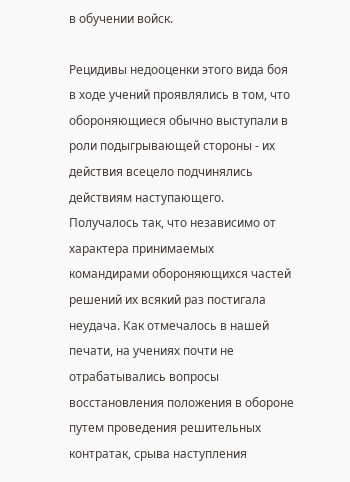в обучении войск.

Рецидивы недооценки этого вида боя в ходе учений проявлялись в том, что обороняющиеся обычно выступали в роли подыгрывающей стороны - их действия всецело подчинялись действиям наступающего. Получалось так, что независимо от характера принимаемых командирами обороняющихся частей решений их всякий раз постигала неудача. Как отмечалось в нашей печати, на учениях почти не отрабатывались вопросы восстановления положения в обороне путем проведения решительных контратак, срыва наступления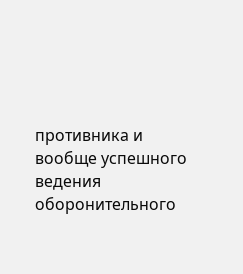противника и вообще успешного ведения оборонительного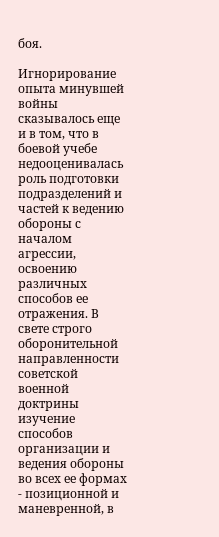боя.

Игнорирование опыта минувшей войны сказывалось еще и в том, что в боевой учебе недооценивалась роль подготовки подразделений и частей к ведению обороны с началом агрессии, освоению различных способов ее отражения. В свете строго оборонительной направленности советской военной доктрины изучение способов организации и ведения обороны во всех ее формах - позиционной и маневренной, в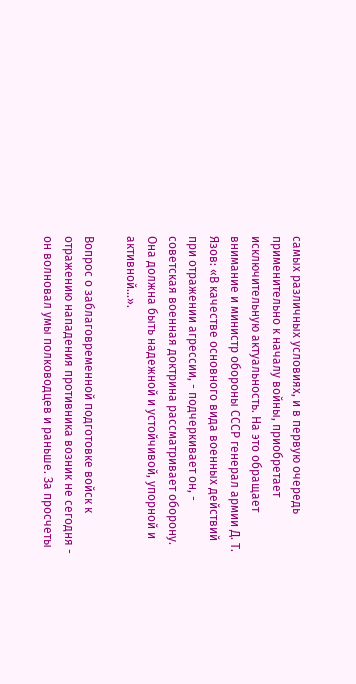самых различных условиях, и в первую очередь применительно к началу войны, приобретает исключительную актуальность. На это обращает внимание и министр обороны СССР генерал армии Д. Т. Язов: «В качестве основного вида военных действий при отражении агрессии, - подчеркивает он, - советская военная доктрина рассматривает оборону. Она должна быть надежной и устойчивой, упорной и активной...».

Вопрос о заблаговременной подготовке войск к отражению нападения противника возник не сегодня - он волновал умы полководцев и раньше. За просчеты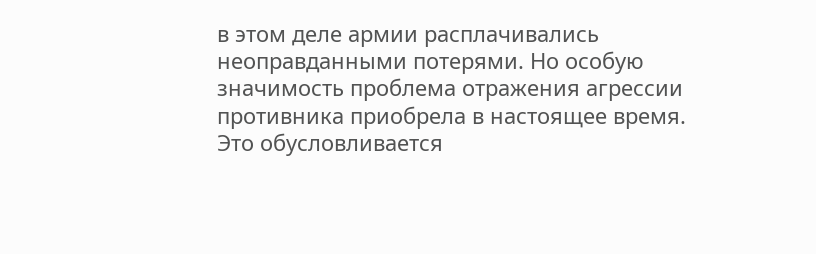в этом деле армии расплачивались неоправданными потерями. Но особую значимость проблема отражения агрессии противника приобрела в настоящее время. Это обусловливается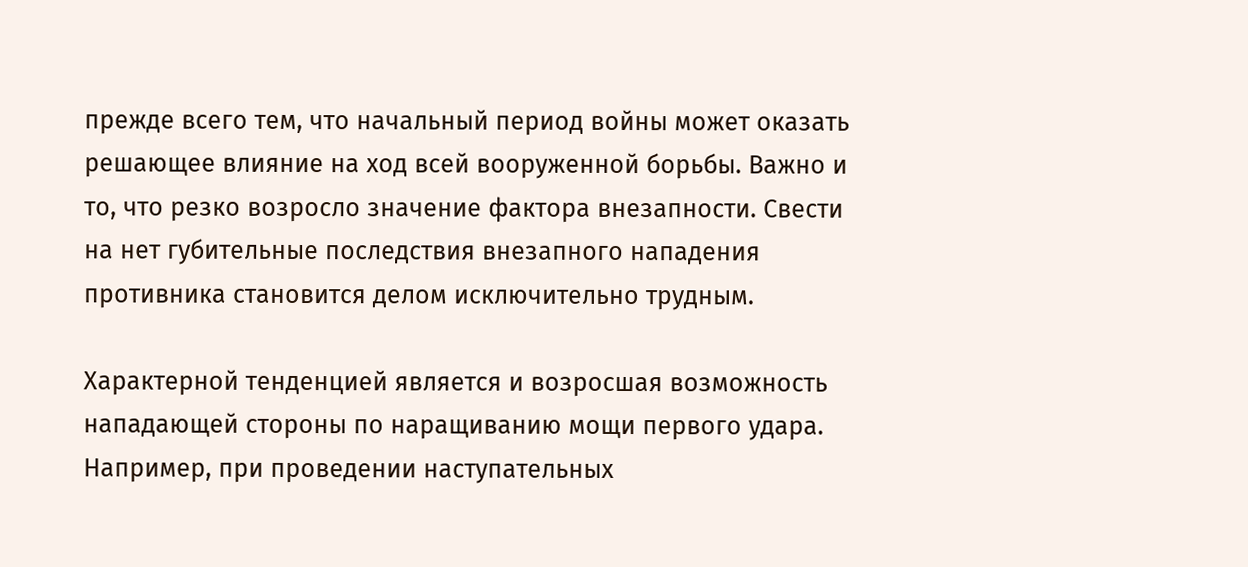прежде всего тем, что начальный период войны может оказать решающее влияние на ход всей вооруженной борьбы. Важно и то, что резко возросло значение фактора внезапности. Свести на нет губительные последствия внезапного нападения противника становится делом исключительно трудным.

Характерной тенденцией является и возросшая возможность нападающей стороны по наращиванию мощи первого удара. Например, при проведении наступательных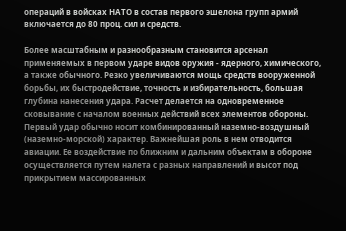операций в войсках НАТО в состав первого эшелона групп армий включается до 80 проц. сил и средств.

Более масштабным и разнообразным становится арсенал применяемых в первом ударе видов оружия - ядерного, химического, а также обычного. Резко увеличиваются мощь средств вооруженной борьбы, их быстродействие, точность и избирательность, большая глубина нанесения удара. Расчет делается на одновременное сковывание с началом военных действий всех элементов обороны. Первый удар обычно носит комбинированный наземно-воздушный (наземно-морской) характер. Важнейшая роль в нем отводится авиации. Ее воздействие по ближним и дальним объектам в обороне осуществляется путем налета с разных направлений и высот под прикрытием массированных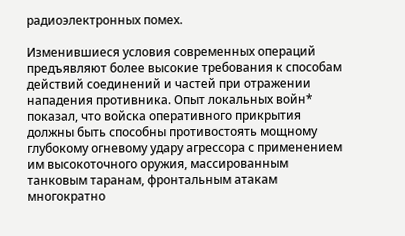радиоэлектронных помех.

Изменившиеся условия современных операций предъявляют более высокие требования к способам действий соединений и частей при отражении нападения противника. Опыт локальных войн* показал, что войска оперативного прикрытия должны быть способны противостоять мощному глубокому огневому удару агрессора с применением им высокоточного оружия, массированным танковым таранам, фронтальным атакам многократно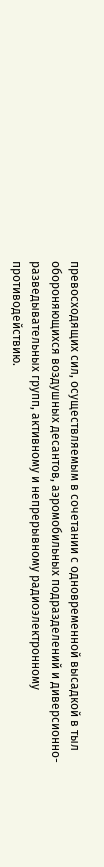превосходящих сил, осуществляемым в сочетании с одновременной высадкой в тыл обороняющихся воздушных десантов, аэромобильных подразделений и диверсионно-разведывательных групп, активному и непрерывному радиоэлектронному противодействию.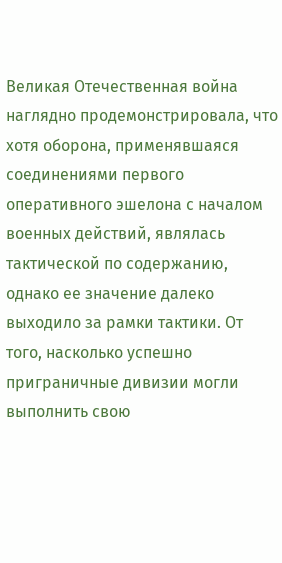Великая Отечественная война наглядно продемонстрировала, что хотя оборона, применявшаяся соединениями первого оперативного эшелона с началом военных действий, являлась тактической по содержанию, однако ее значение далеко выходило за рамки тактики. От того, насколько успешно приграничные дивизии могли выполнить свою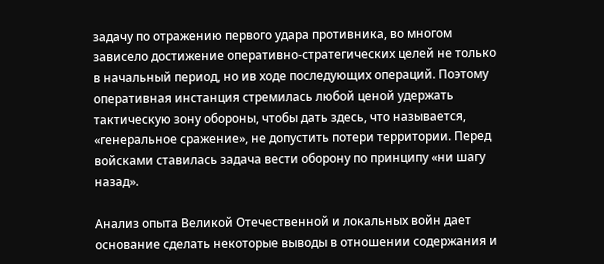задачу по отражению первого удара противника, во многом зависело достижение оперативно-стратегических целей не только в начальный период, но ив ходе последующих операций. Поэтому оперативная инстанция стремилась любой ценой удержать тактическую зону обороны, чтобы дать здесь, что называется, «генеральное сражение», не допустить потери территории. Перед войсками ставилась задача вести оборону по принципу «ни шагу назад».

Анализ опыта Великой Отечественной и локальных войн дает основание сделать некоторые выводы в отношении содержания и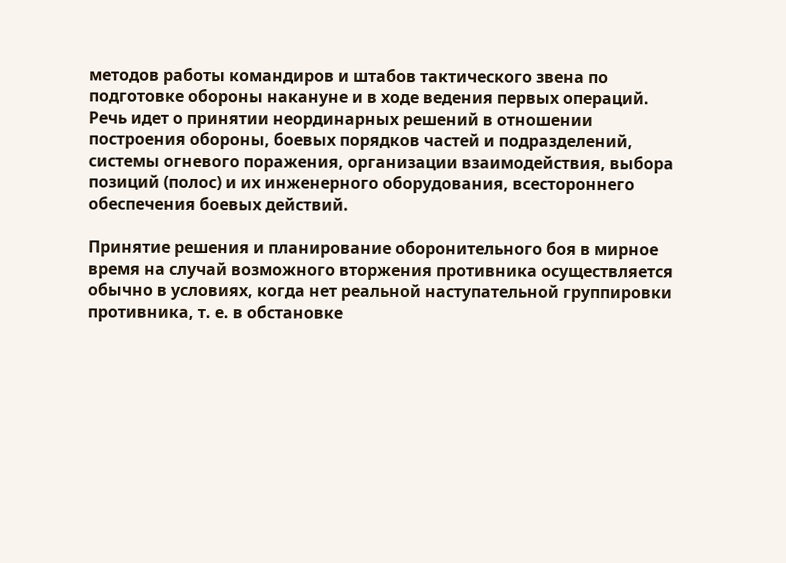методов работы командиров и штабов тактического звена по подготовке обороны накануне и в ходе ведения первых операций. Речь идет о принятии неординарных решений в отношении построения обороны, боевых порядков частей и подразделений, системы огневого поражения, организации взаимодействия, выбора позиций (полос) и их инженерного оборудования, всестороннего обеспечения боевых действий.

Принятие решения и планирование оборонительного боя в мирное время на случай возможного вторжения противника осуществляется обычно в условиях, когда нет реальной наступательной группировки противника, т. е. в обстановке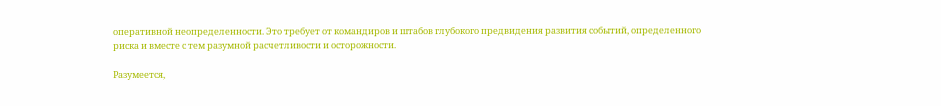оперативной неопределенности. Это требует от командиров и штабов глубокого предвидения развития событий, определенного риска и вместе с тем разумной расчетливости и осторожности.

Разумеется,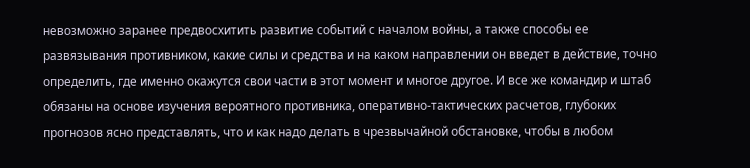невозможно заранее предвосхитить развитие событий с началом войны, а также способы ее развязывания противником, какие силы и средства и на каком направлении он введет в действие, точно определить, где именно окажутся свои части в этот момент и многое другое. И все же командир и штаб обязаны на основе изучения вероятного противника, оперативно-тактических расчетов, глубоких прогнозов ясно представлять, что и как надо делать в чрезвычайной обстановке, чтобы в любом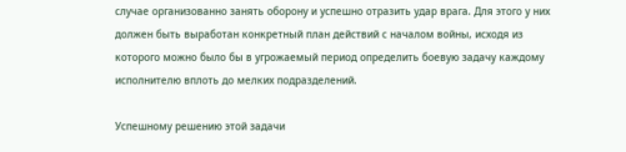случае организованно занять оборону и успешно отразить удар врага. Для этого у них должен быть выработан конкретный план действий с началом войны, исходя из которого можно было бы в угрожаемый период определить боевую задачу каждому исполнителю вплоть до мелких подразделений.

Успешному решению этой задачи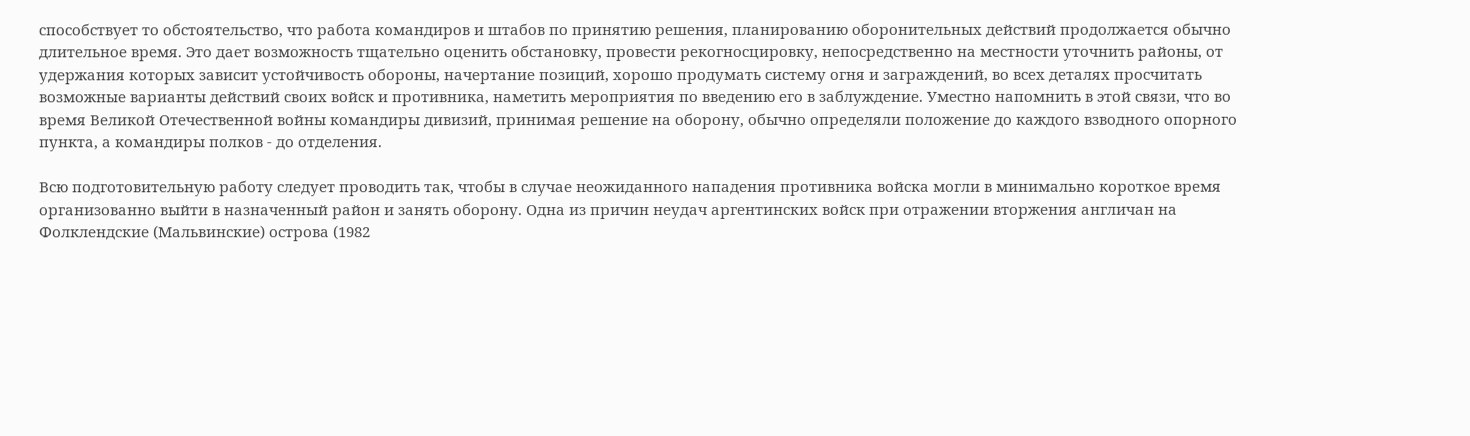способствует то обстоятельство, что работа командиров и штабов по принятию решения, планированию оборонительных действий продолжается обычно длительное время. Это дает возможность тщательно оценить обстановку, провести рекогносцировку, непосредственно на местности уточнить районы, от удержания которых зависит устойчивость обороны, начертание позиций, хорошо продумать систему огня и заграждений, во всех деталях просчитать возможные варианты действий своих войск и противника, наметить мероприятия по введению его в заблуждение. Уместно напомнить в этой связи, что во время Великой Отечественной войны командиры дивизий, принимая решение на оборону, обычно определяли положение до каждого взводного опорного пункта, а командиры полков - до отделения.

Всю подготовительную работу следует проводить так, чтобы в случае неожиданного нападения противника войска могли в минимально короткое время организованно выйти в назначенный район и занять оборону. Одна из причин неудач аргентинских войск при отражении вторжения англичан на Фолклендские (Мальвинские) острова (1982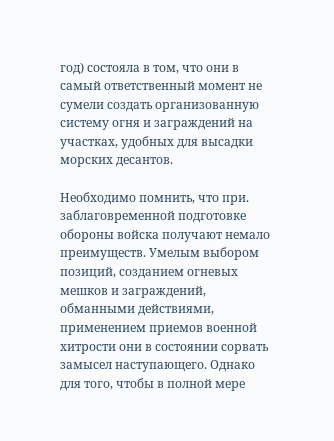год) состояла в том, что они в самый ответственный момент не сумели создать организованную систему огня и заграждений на участках, удобных для высадки морских десантов.

Необходимо помнить, что при. заблаговременной подготовке обороны войска получают немало преимуществ. Умелым выбором позиций, созданием огневых мешков и заграждений, обманными действиями, применением приемов военной хитрости они в состоянии сорвать замысел наступающего. Однако для того, чтобы в полной мере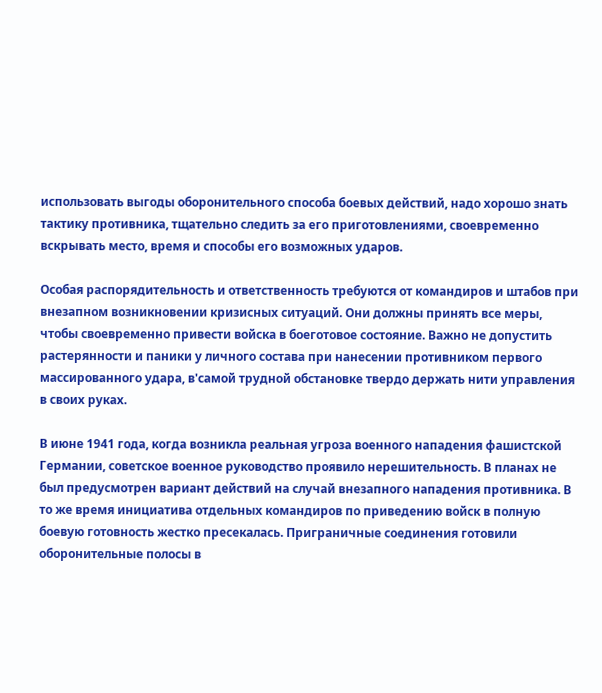использовать выгоды оборонительного способа боевых действий, надо хорошо знать тактику противника, тщательно следить за его приготовлениями, своевременно вскрывать место, время и способы его возможных ударов.

Особая распорядительность и ответственность требуются от командиров и штабов при внезапном возникновении кризисных ситуаций. Они должны принять все меры, чтобы своевременно привести войска в боеготовое состояние. Важно не допустить растерянности и паники у личного состава при нанесении противником первого массированного удара, в'самой трудной обстановке твердо держать нити управления в своих руках.

В июне 1941 года, когда возникла реальная угроза военного нападения фашистской Германии, советское военное руководство проявило нерешительность. В планах не был предусмотрен вариант действий на случай внезапного нападения противника. В то же время инициатива отдельных командиров по приведению войск в полную боевую готовность жестко пресекалась. Приграничные соединения готовили оборонительные полосы в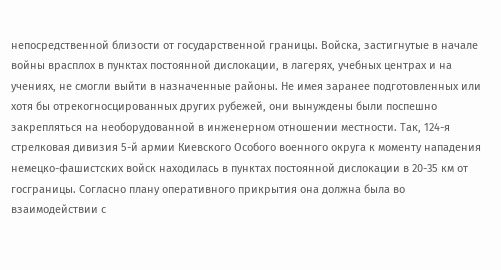непосредственной близости от государственной границы. Войска, застигнутые в начале войны врасплох в пунктах постоянной дислокации, в лагерях, учебных центрах и на учениях, не смогли выйти в назначенные районы. Не имея заранее подготовленных или хотя бы отрекогносцированных других рубежей, они вынуждены были поспешно закрепляться на необорудованной в инженерном отношении местности. Так, 124-я стрелковая дивизия 5-й армии Киевского Особого военного округа к моменту нападения немецко-фашистских войск находилась в пунктах постоянной дислокации в 20-35 км от госграницы. Согласно плану оперативного прикрытия она должна была во взаимодействии с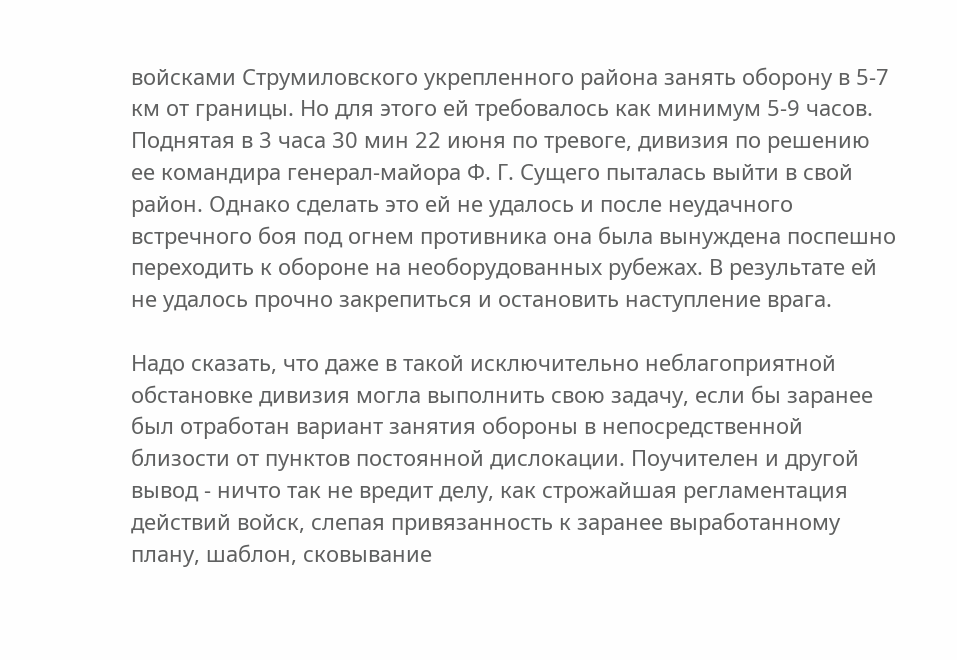войсками Струмиловского укрепленного района занять оборону в 5-7 км от границы. Но для этого ей требовалось как минимум 5-9 часов. Поднятая в 3 часа 30 мин 22 июня по тревоге, дивизия по решению ее командира генерал-майора Ф. Г. Сущего пыталась выйти в свой район. Однако сделать это ей не удалось и после неудачного встречного боя под огнем противника она была вынуждена поспешно переходить к обороне на необорудованных рубежах. В результате ей не удалось прочно закрепиться и остановить наступление врага.

Надо сказать, что даже в такой исключительно неблагоприятной обстановке дивизия могла выполнить свою задачу, если бы заранее был отработан вариант занятия обороны в непосредственной близости от пунктов постоянной дислокации. Поучителен и другой вывод - ничто так не вредит делу, как строжайшая регламентация действий войск, слепая привязанность к заранее выработанному плану, шаблон, сковывание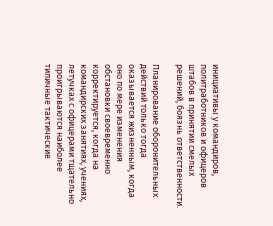инициативы у командиров, политработников и офицеров штабов в принятии смелых решений, боязнь ответственности.

Планирование оборонительных действий только тогда оказывается жизненным, когда оно по мере изменения обстановки своевременно корректируется, когда на командирских занятиях, учениях, летучках с офицерами тщательно проигрываются наиболее типичные тактические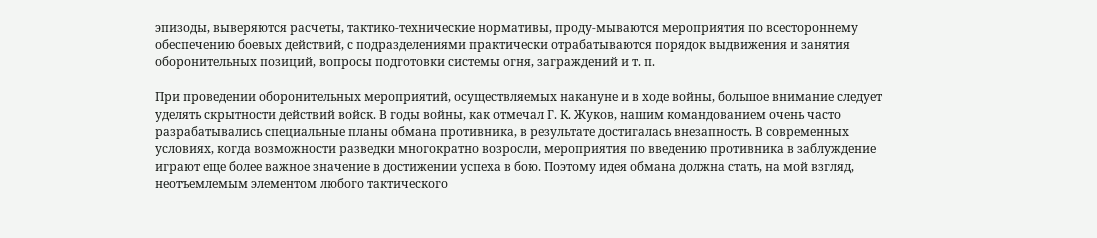эпизоды, выверяются расчеты, тактико-технические нормативы, проду-мываются мероприятия по всестороннему обеспечению боевых действий, с подразделениями практически отрабатываются порядок выдвижения и занятия оборонительных позиций, вопросы подготовки системы огня, заграждений и т. п.

При проведении оборонительных мероприятий, осуществляемых накануне и в ходе войны, большое внимание следует уделять скрытности действий войск. В годы войны, как отмечал Г. К. Жуков, нашим командованием очень часто разрабатывались специальные планы обмана противника, в результате достигалась внезапность. В современных условиях, когда возможности разведки многократно возросли, мероприятия по введению противника в заблуждение играют еще более важное значение в достижении успеха в бою. Поэтому идея обмана должна стать, на мой взгляд, неотъемлемым элементом любого тактического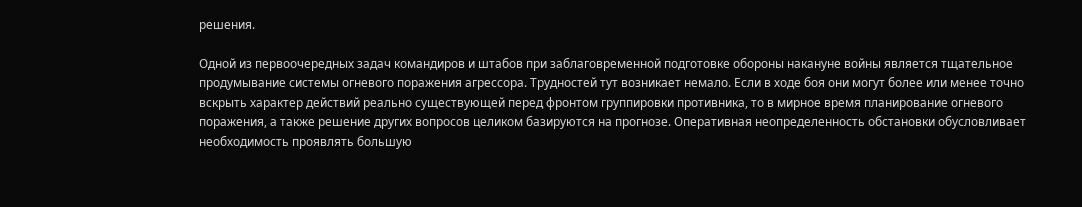решения.

Одной из первоочередных задач командиров и штабов при заблаговременной подготовке обороны накануне войны является тщательное продумывание системы огневого поражения агрессора. Трудностей тут возникает немало. Если в ходе боя они могут более или менее точно вскрыть характер действий реально существующей перед фронтом группировки противника, то в мирное время планирование огневого поражения, а также решение других вопросов целиком базируются на прогнозе. Оперативная неопределенность обстановки обусловливает необходимость проявлять большую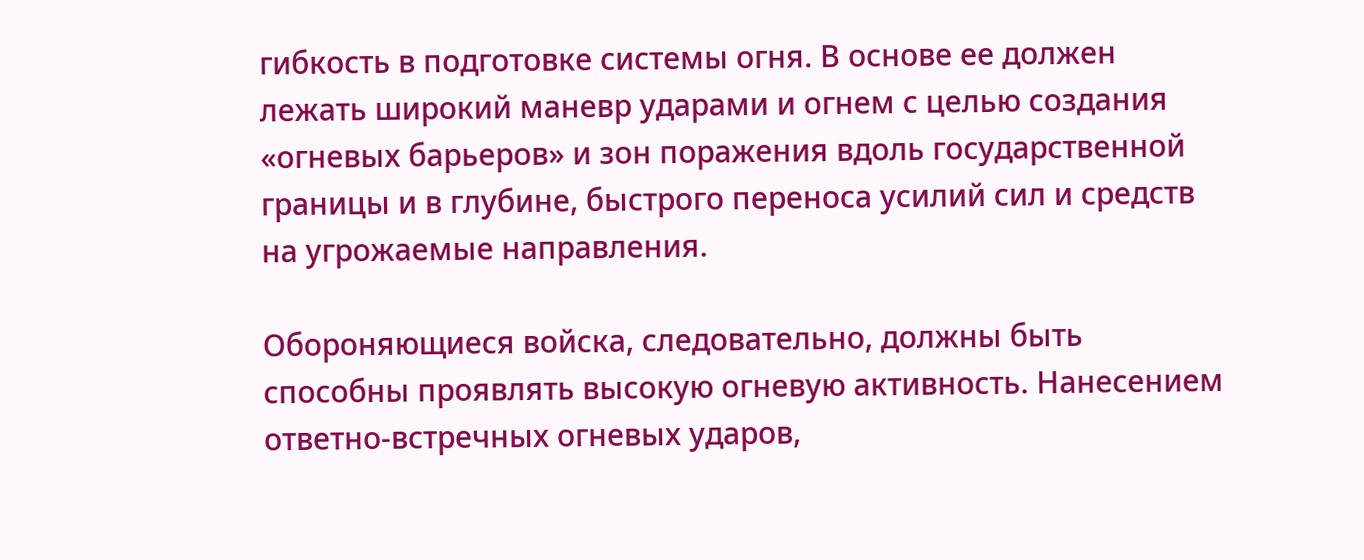гибкость в подготовке системы огня. В основе ее должен лежать широкий маневр ударами и огнем с целью создания «огневых барьеров» и зон поражения вдоль государственной границы и в глубине, быстрого переноса усилий сил и средств на угрожаемые направления.

Обороняющиеся войска, следовательно, должны быть способны проявлять высокую огневую активность. Нанесением ответно-встречных огневых ударов,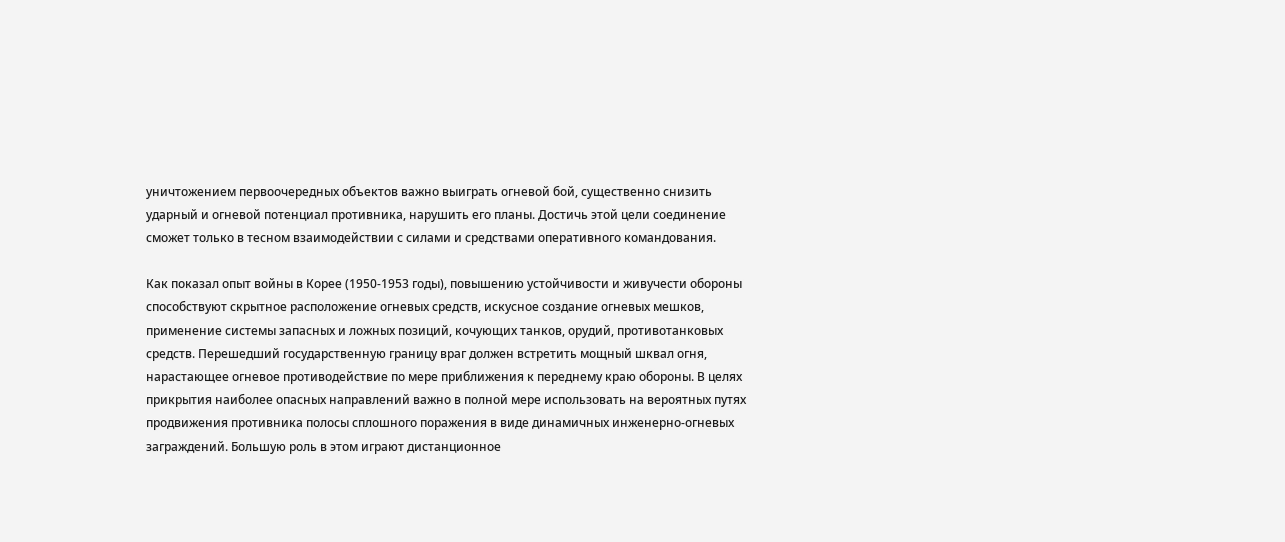уничтожением первоочередных объектов важно выиграть огневой бой, существенно снизить ударный и огневой потенциал противника, нарушить его планы. Достичь этой цели соединение сможет только в тесном взаимодействии с силами и средствами оперативного командования.

Как показал опыт войны в Корее (1950-1953 годы), повышению устойчивости и живучести обороны способствуют скрытное расположение огневых средств, искусное создание огневых мешков, применение системы запасных и ложных позиций, кочующих танков, орудий, противотанковых средств. Перешедший государственную границу враг должен встретить мощный шквал огня, нарастающее огневое противодействие по мере приближения к переднему краю обороны. В целях прикрытия наиболее опасных направлений важно в полной мере использовать на вероятных путях продвижения противника полосы сплошного поражения в виде динамичных инженерно-огневых заграждений. Большую роль в этом играют дистанционное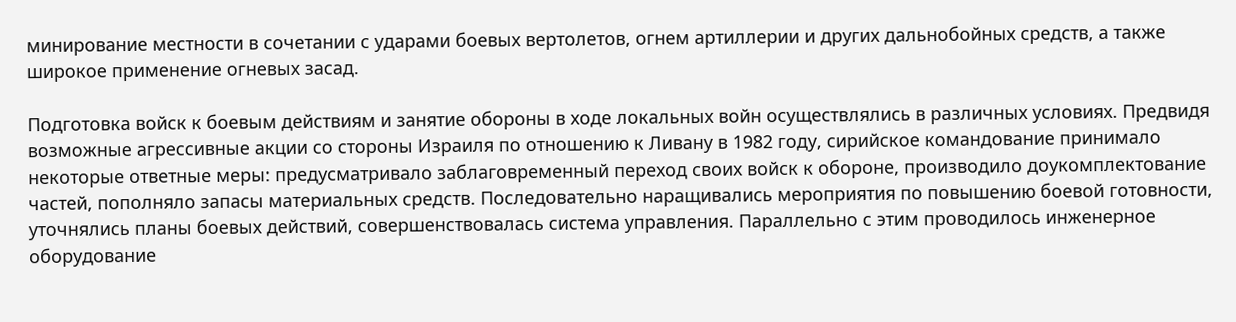минирование местности в сочетании с ударами боевых вертолетов, огнем артиллерии и других дальнобойных средств, а также широкое применение огневых засад.

Подготовка войск к боевым действиям и занятие обороны в ходе локальных войн осуществлялись в различных условиях. Предвидя возможные агрессивные акции со стороны Израиля по отношению к Ливану в 1982 году, сирийское командование принимало некоторые ответные меры: предусматривало заблаговременный переход своих войск к обороне, производило доукомплектование частей, пополняло запасы материальных средств. Последовательно наращивались мероприятия по повышению боевой готовности, уточнялись планы боевых действий, совершенствовалась система управления. Параллельно с этим проводилось инженерное оборудование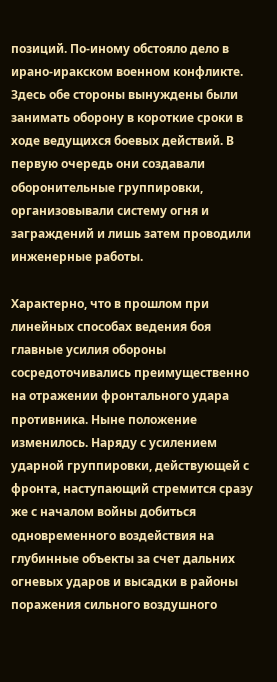позиций. По-иному обстояло дело в ирано-иракском военном конфликте. Здесь обе стороны вынуждены были занимать оборону в короткие сроки в ходе ведущихся боевых действий. В первую очередь они создавали оборонительные группировки, организовывали систему огня и заграждений и лишь затем проводили инженерные работы.

Характерно, что в прошлом при линейных способах ведения боя главные усилия обороны сосредоточивались преимущественно на отражении фронтального удара противника. Ныне положение изменилось. Наряду с усилением ударной группировки, действующей с фронта, наступающий стремится сразу же с началом войны добиться одновременного воздействия на глубинные объекты за счет дальних огневых ударов и высадки в районы поражения сильного воздушного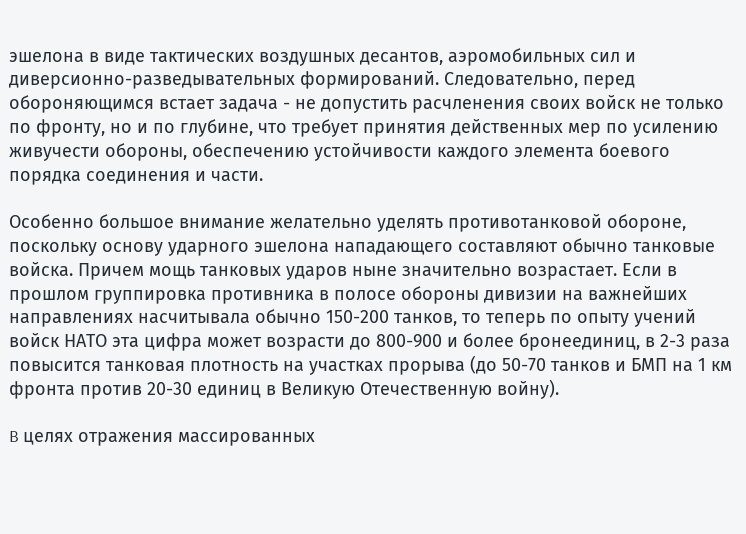эшелона в виде тактических воздушных десантов, аэромобильных сил и диверсионно-разведывательных формирований. Следовательно, перед обороняющимся встает задача - не допустить расчленения своих войск не только по фронту, но и по глубине, что требует принятия действенных мер по усилению живучести обороны, обеспечению устойчивости каждого элемента боевого порядка соединения и части.

Особенно большое внимание желательно уделять противотанковой обороне, поскольку основу ударного эшелона нападающего составляют обычно танковые войска. Причем мощь танковых ударов ныне значительно возрастает. Если в прошлом группировка противника в полосе обороны дивизии на важнейших направлениях насчитывала обычно 150-200 танков, то теперь по опыту учений войск НАТО эта цифра может возрасти до 800-900 и более бронеединиц, в 2-3 раза повысится танковая плотность на участках прорыва (до 50-70 танков и БМП на 1 км фронта против 20-30 единиц в Великую Отечественную войну).

B целях отражения массированных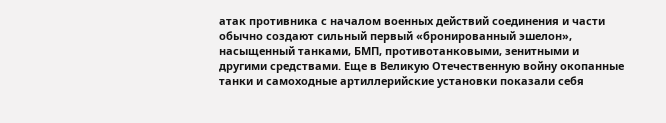атак противника с началом военных действий соединения и части обычно создают сильный первый «бронированный эшелон», насыщенный танками, БМП, противотанковыми, зенитными и другими средствами. Еще в Великую Отечественную войну окопанные танки и самоходные артиллерийские установки показали себя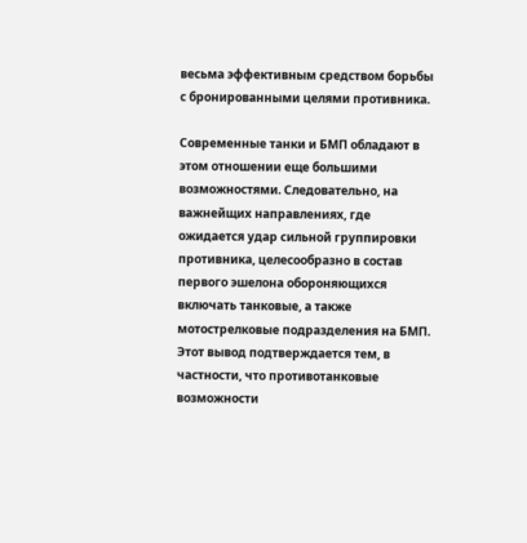весьма эффективным средством борьбы с бронированными целями противника.

Современные танки и БМП обладают в этом отношении еще большими возможностями. Следовательно, на важнейщих направлениях, где ожидается удар сильной группировки противника, целесообразно в состав первого эшелона обороняющихся включать танковые, а также мотострелковые подразделения на БМП. Этот вывод подтверждается тем, в частности, что противотанковые возможности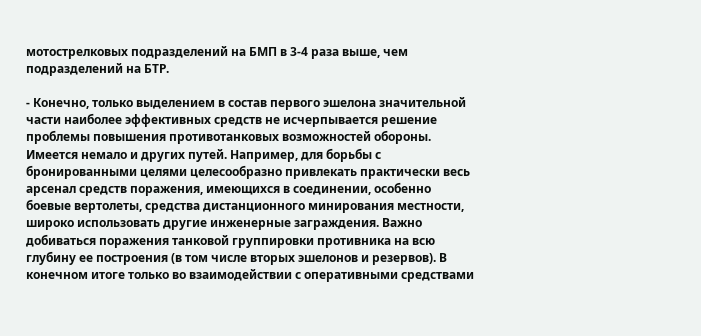мотострелковых подразделений на БМП в 3-4 раза выше, чем подразделений на БТР.

- Конечно, только выделением в состав первого эшелона значительной части наиболее эффективных средств не исчерпывается решение проблемы повышения противотанковых возможностей обороны. Имеется немало и других путей. Например, для борьбы с бронированными целями целесообразно привлекать практически весь арсенал средств поражения, имеющихся в соединении, особенно боевые вертолеты, средства дистанционного минирования местности, широко использовать другие инженерные заграждения. Важно добиваться поражения танковой группировки противника на всю глубину ее построения (в том числе вторых эшелонов и резервов). В конечном итоге только во взаимодействии с оперативными средствами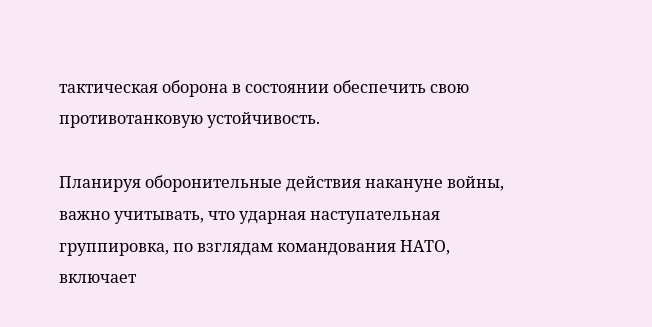тактическая оборона в состоянии обеспечить свою противотанковую устойчивость.

Планируя оборонительные действия накануне войны, важно учитывать, что ударная наступательная группировка, по взглядам командования НАТО, включает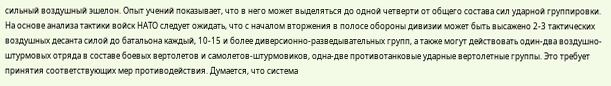сильный воздушный эшелон. Опыт учений показывает, что в него может выделяться до одной четверти от общего состава сил ударной группировки. На основе анализа тактики войск НАТО следует ожидать, что с началом вторжения в полосе обороны дивизии может быть высажено 2-3 тактических воздушных десанта силой до батальона каждый, 10-15 и более диверсионно-разведывательных групп, а также могут действовать один-два воздушно-штурмовых отряда в составе боевых вертолетов и самолетов-штурмовиков, одна-две противотанковые ударные вертолетные группы. Это требует принятия соответствующих мер противодействия. Думается, что система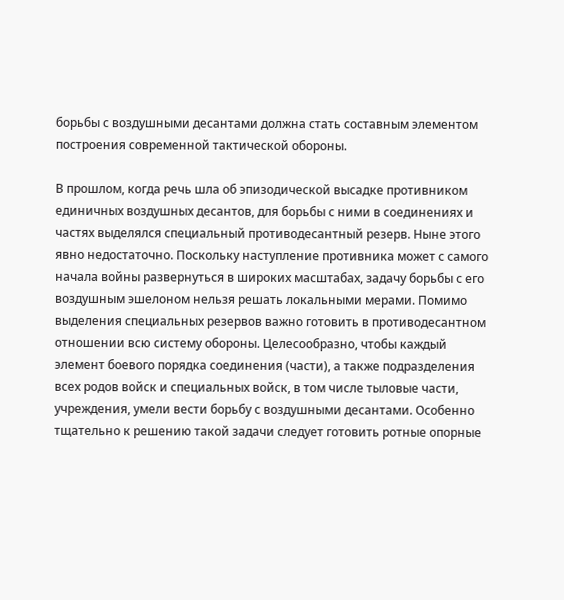борьбы с воздушными десантами должна стать составным элементом построения современной тактической обороны.

В прошлом, когда речь шла об эпизодической высадке противником единичных воздушных десантов, для борьбы с ними в соединениях и частях выделялся специальный противодесантный резерв. Ныне этого явно недостаточно. Поскольку наступление противника может с самого начала войны развернуться в широких масштабах, задачу борьбы с его воздушным эшелоном нельзя решать локальными мерами. Помимо выделения специальных резервов важно готовить в противодесантном отношении всю систему обороны. Целесообразно, чтобы каждый элемент боевого порядка соединения (части), а также подразделения всех родов войск и специальных войск, в том числе тыловые части, учреждения, умели вести борьбу с воздушными десантами. Особенно тщательно к решению такой задачи следует готовить ротные опорные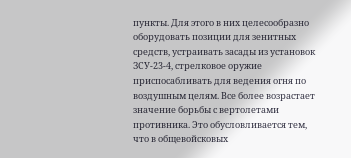пункты. Для этого в них целесообразно оборудовать позиции для зенитных средств, устраивать засады из установок ЗСУ-23-4, стрелковое оружие приспосабливать для ведения огня по воздушным целям. Все более возрастает значение борьбы с вертолетами противника. Это обусловливается тем, что в общевойсковых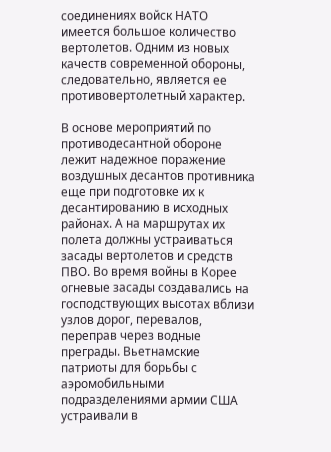соединениях войск НАТО имеется большое количество вертолетов. Одним из новых качеств современной обороны, следовательно, является ее противовертолетный характер.

В основе мероприятий по противодесантной обороне лежит надежное поражение воздушных десантов противника еще при подготовке их к десантированию в исходных районах. А на маршрутах их полета должны устраиваться засады вертолетов и средств ПВО. Во время войны в Корее огневые засады создавались на господствующих высотах вблизи узлов дорог, перевалов, переправ через водные преграды. Вьетнамские патриоты для борьбы с аэромобильными подразделениями армии США устраивали в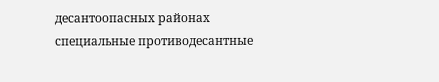десантоопасных районах специальные противодесантные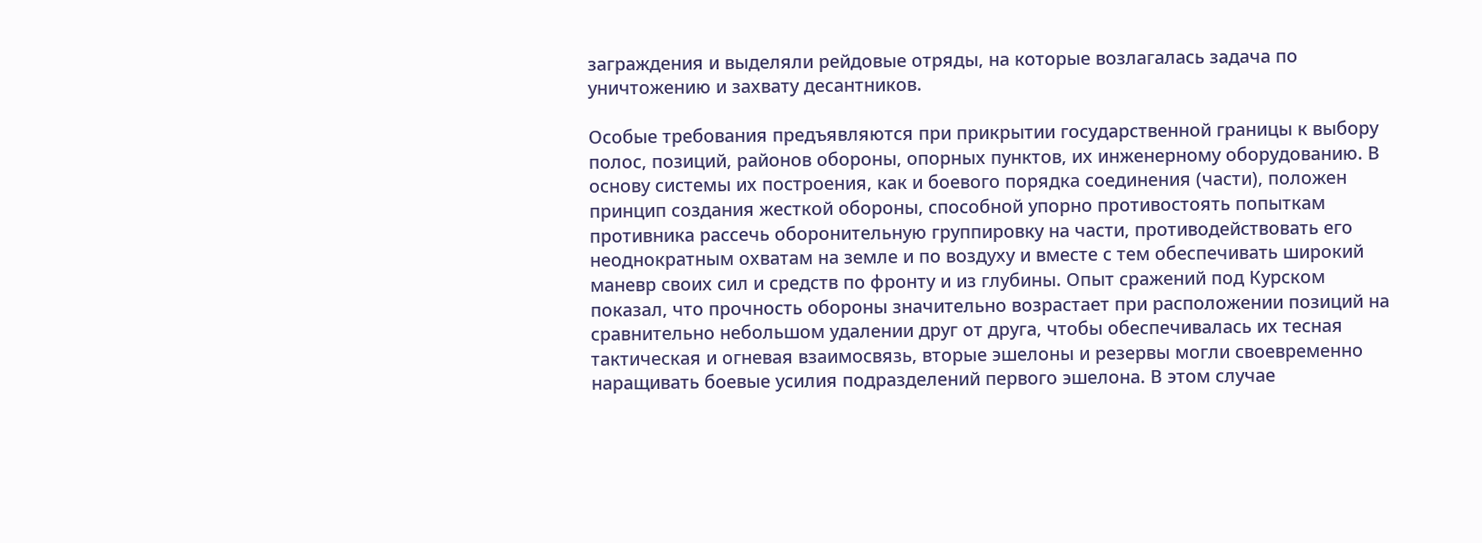заграждения и выделяли рейдовые отряды, на которые возлагалась задача по уничтожению и захвату десантников.

Особые требования предъявляются при прикрытии государственной границы к выбору полос, позиций, районов обороны, опорных пунктов, их инженерному оборудованию. В основу системы их построения, как и боевого порядка соединения (части), положен принцип создания жесткой обороны, способной упорно противостоять попыткам противника рассечь оборонительную группировку на части, противодействовать его неоднократным охватам на земле и по воздуху и вместе с тем обеспечивать широкий маневр своих сил и средств по фронту и из глубины. Опыт сражений под Курском показал, что прочность обороны значительно возрастает при расположении позиций на сравнительно небольшом удалении друг от друга, чтобы обеспечивалась их тесная тактическая и огневая взаимосвязь, вторые эшелоны и резервы могли своевременно наращивать боевые усилия подразделений первого эшелона. В этом случае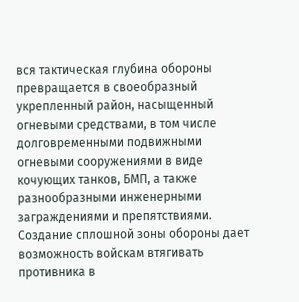вся тактическая глубина обороны превращается в своеобразный укрепленный район, насыщенный огневыми средствами, в том числе долговременными подвижными огневыми сооружениями в виде кочующих танков, БМП, а также разнообразными инженерными заграждениями и препятствиями. Создание сплошной зоны обороны дает возможность войскам втягивать противника в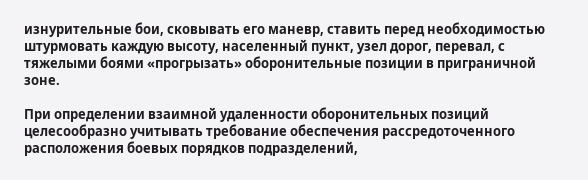изнурительные бои, сковывать его маневр, ставить перед необходимостью штурмовать каждую высоту, населенный пункт, узел дорог, перевал, с тяжелыми боями «прогрызать» оборонительные позиции в приграничной зоне.

При определении взаимной удаленности оборонительных позиций целесообразно учитывать требование обеспечения рассредоточенного расположения боевых порядков подразделений,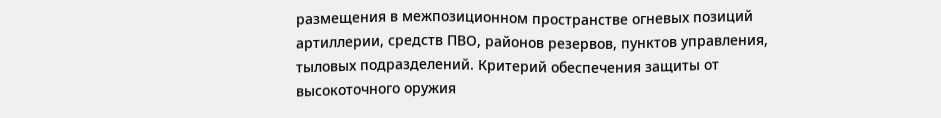размещения в межпозиционном пространстве огневых позиций артиллерии, средств ПВО, районов резервов, пунктов управления, тыловых подразделений. Критерий обеспечения защиты от высокоточного оружия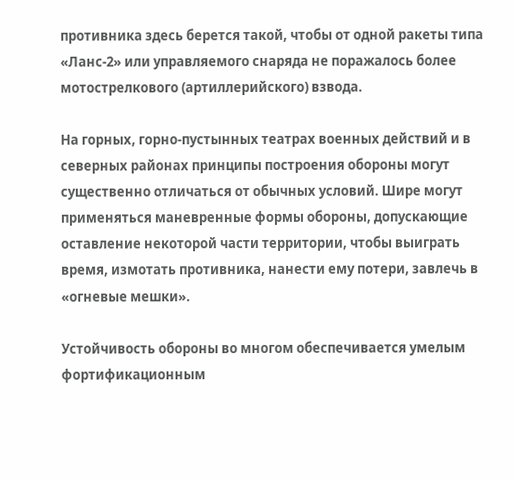противника здесь берется такой, чтобы от одной ракеты типа «Ланс-2» или управляемого снаряда не поражалось более мотострелкового (артиллерийского) взвода.

На горных, горно-пустынных театрах военных действий и в северных районах принципы построения обороны могут существенно отличаться от обычных условий. Шире могут применяться маневренные формы обороны, допускающие оставление некоторой части территории, чтобы выиграть время, измотать противника, нанести ему потери, завлечь в «огневые мешки».

Устойчивость обороны во многом обеспечивается умелым фортификационным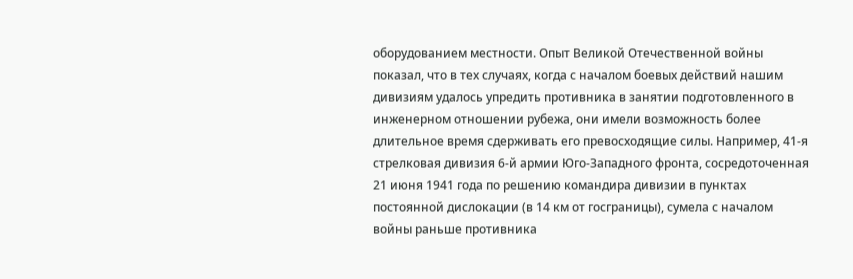оборудованием местности. Опыт Великой Отечественной войны показал, что в тех случаях, когда с началом боевых действий нашим дивизиям удалось упредить противника в занятии подготовленного в инженерном отношении рубежа, они имели возможность более длительное время сдерживать его превосходящие силы. Например, 41-я стрелковая дивизия 6-й армии Юго-Западного фронта, сосредоточенная 21 июня 1941 года по решению командира дивизии в пунктах постоянной дислокации (в 14 км от госграницы), сумела с началом войны раньше противника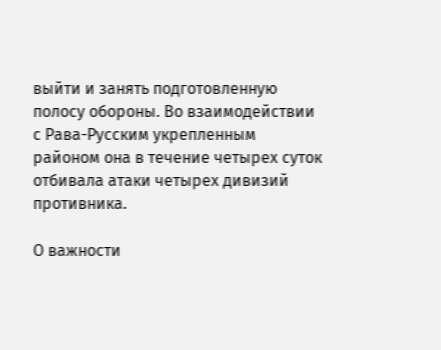выйти и занять подготовленную полосу обороны. Во взаимодействии с Рава-Русским укрепленным районом она в течение четырех суток отбивала атаки четырех дивизий противника.

О важности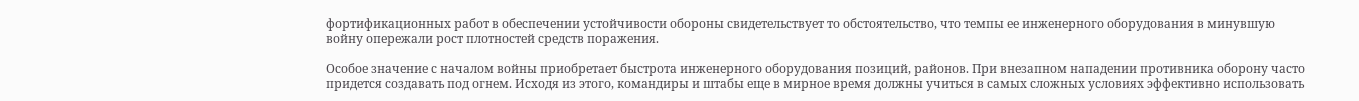фортификационных работ в обеспечении устойчивости обороны свидетельствует то обстоятельство, что темпы ее инженерного оборудования в минувшую войну опережали рост плотностей средств поражения.

Особое значение с началом войны приобретает быстрота инженерного оборудования позиций, районов. При внезапном нападении противника оборону часто придется создавать под огнем. Исходя из этого, командиры и штабы еще в мирное время должны учиться в самых сложных условиях эффективно использовать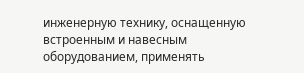инженерную технику, оснащенную встроенным и навесным оборудованием, применять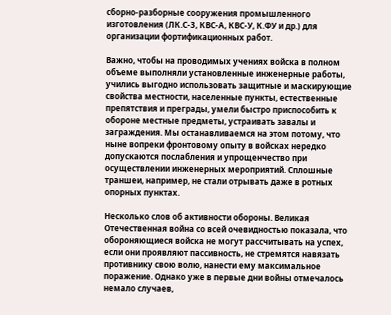сборно-разборные сооружения промышленного изготовления (ЛК.С-3, КВС-А, КВС-У, К.ФУ и др.) для организации фортификационных работ.

Важно, чтобы на проводимых учениях войска в полном объеме выполняли установленные инженерные работы, учились выгодно использовать защитные и маскирующие свойства местности, населенные пункты, естественные препятствия и преграды, умели быстро приспособить к обороне местные предметы, устраивать завалы и заграждения. Мы останавливаемся на этом потому, что ныне вопреки фронтовому опыту в войсках нередко допускаются послабления и упрощенчество при осуществлении инженерных мероприятий. Сплошные траншеи, например, не стали отрывать даже в ротных опорных пунктах.

Несколько слов об активности обороны. Великая Отечественная война со всей очевидностью показала, что обороняющиеся войска не могут рассчитывать на успех, если они проявляют пассивность, не стремятся навязать противнику свою волю, нанести ему максимальное поражение. Однако уже в первые дни войны отмечалось немало случаев,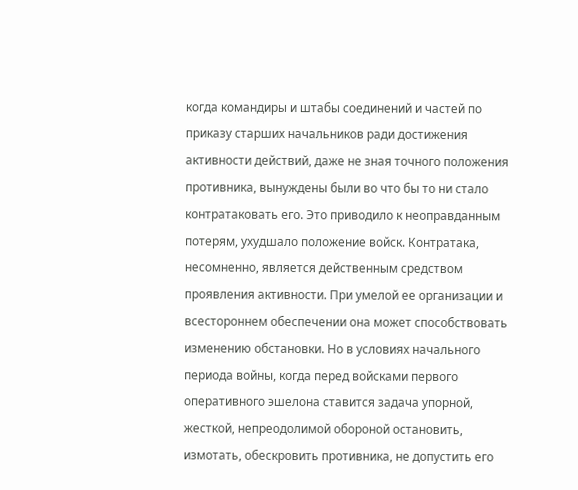когда командиры и штабы соединений и частей по приказу старших начальников ради достижения активности действий, даже не зная точного положения противника, вынуждены были во что бы то ни стало контратаковать его. Это приводило к неоправданным потерям, ухудшало положение войск. Контратака, несомненно, является действенным средством проявления активности. При умелой ее организации и всестороннем обеспечении она может способствовать изменению обстановки. Но в условиях начального периода войны, когда перед войсками первого оперативного эшелона ставится задача упорной, жесткой, непреодолимой обороной остановить, измотать, обескровить противника, не допустить его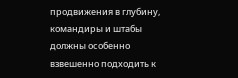продвижения в глубину, командиры и штабы должны особенно взвешенно подходить к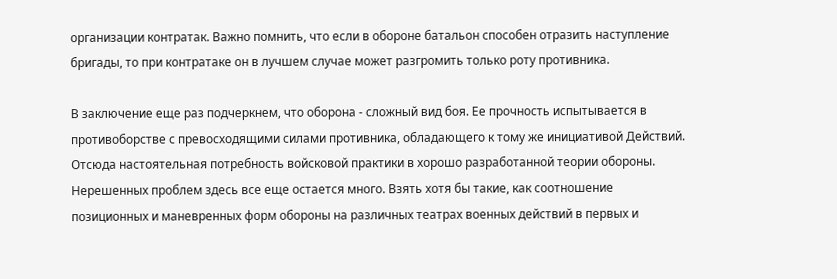организации контратак. Важно помнить, что если в обороне батальон способен отразить наступление бригады, то при контратаке он в лучшем случае может разгромить только роту противника.

В заключение еще раз подчеркнем, что оборона - сложный вид боя. Ее прочность испытывается в противоборстве с превосходящими силами противника, обладающего к тому же инициативой Действий. Отсюда настоятельная потребность войсковой практики в хорошо разработанной теории обороны. Нерешенных проблем здесь все еще остается много. Взять хотя бы такие, как соотношение позиционных и маневренных форм обороны на различных театрах военных действий в первых и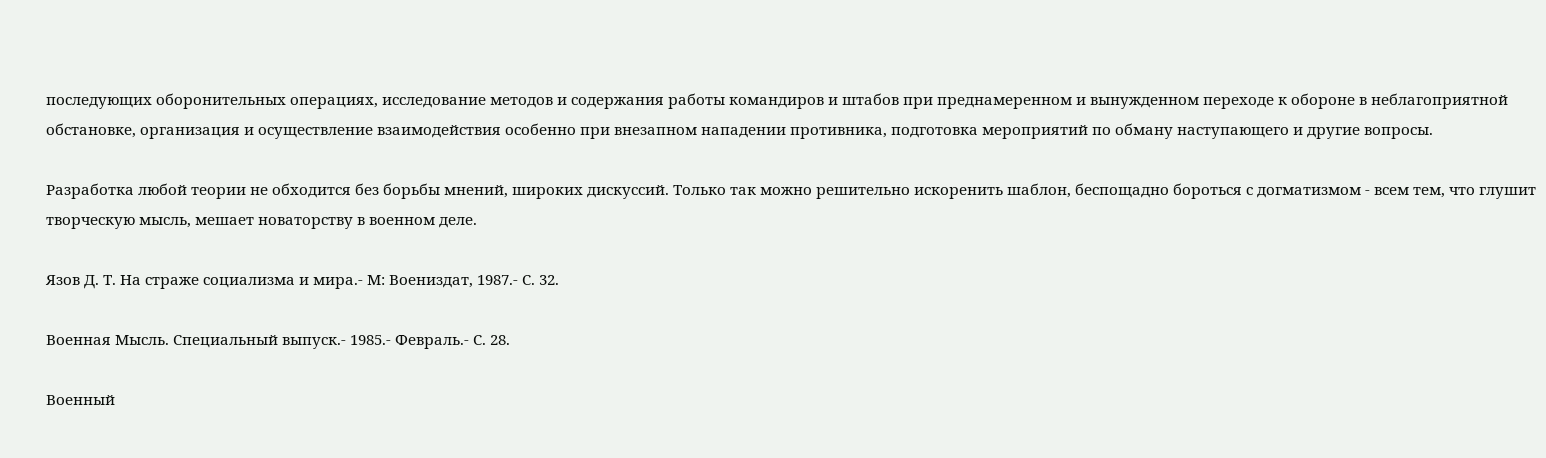последующих оборонительных операциях, исследование методов и содержания работы командиров и штабов при преднамеренном и вынужденном переходе к обороне в неблагоприятной обстановке, организация и осуществление взаимодействия особенно при внезапном нападении противника, подготовка мероприятий по обману наступающего и другие вопросы.

Разработка любой теории не обходится без борьбы мнений, широких дискуссий. Только так можно решительно искоренить шаблон, беспощадно бороться с догматизмом - всем тем, что глушит творческую мысль, мешает новаторству в военном деле.

Язов Д. Т. На страже социализма и мира.- М: Воениздат, 1987.- С. 32.

Военная Мысль. Специальный выпуск.- 1985.- Февраль.- С. 28.

Военный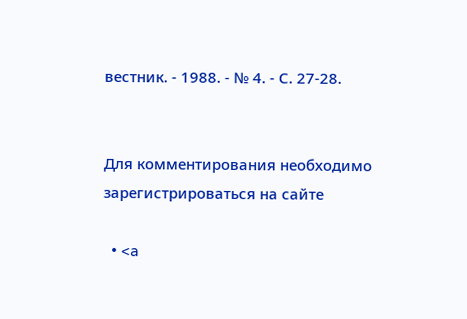вестник. - 1988. - № 4. - С. 27-28.


Для комментирования необходимо зарегистрироваться на сайте

  • <a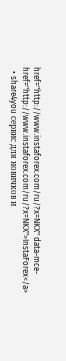href="http://www.instaforex.com/ru/?x=NKX" data-mce-href="http://www.instaforex.com/ru/?x=NKX">InstaForex</a>
  • share4you сервис для новичков и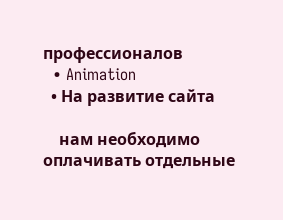профессионалов
  • Animation
  • На развитие сайта

    нам необходимо оплачивать отдельные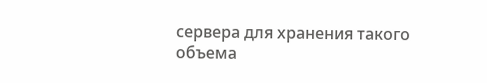сервера для хранения такого объема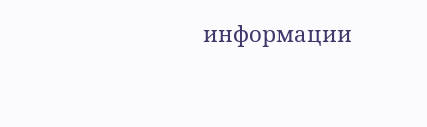информации